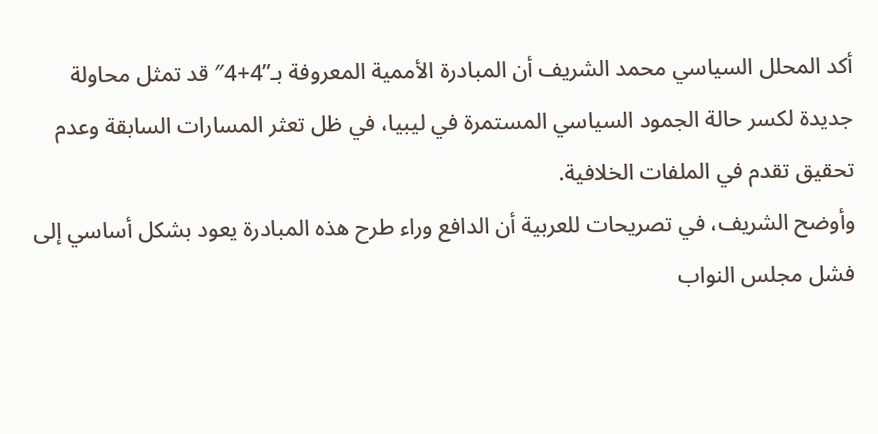أكد المحلل السياسي محمد الشريف أن المبادرة الأممية المعروفة بـ”4+4″ قد تمثل محاولة جديدة لكسر حالة الجمود السياسي المستمرة في ليبيا، في ظل تعثر المسارات السابقة وعدم تحقيق تقدم في الملفات الخلافية.
وأوضح الشريف، في تصريحات للعربية أن الدافع وراء طرح هذه المبادرة يعود بشكل أساسي إلى فشل مجلس النواب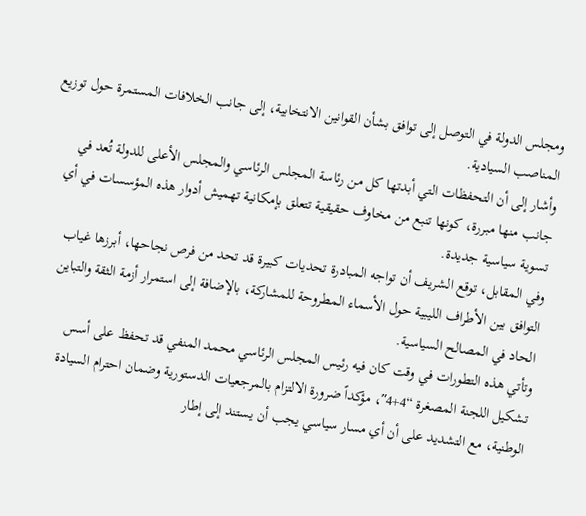ومجلس الدولة في التوصل إلى توافق بشأن القوانين الانتخابية، إلى جانب الخلافات المستمرة حول توزيع المناصب السيادية.
وأشار إلى أن التحفظات التي أبدتها كل من رئاسة المجلس الرئاسي والمجلس الأعلى للدولة تُعد في جانب منها مبررة، كونها تنبع من مخاوف حقيقية تتعلق بإمكانية تهميش أدوار هذه المؤسسات في أي تسوية سياسية جديدة.
وفي المقابل، توقع الشريف أن تواجه المبادرة تحديات كبيرة قد تحد من فرص نجاحها، أبرزها غياب التوافق بين الأطراف الليبية حول الأسماء المطروحة للمشاركة، بالإضافة إلى استمرار أزمة الثقة والتباين الحاد في المصالح السياسية.
وتأتي هذه التطورات في وقت كان فيه رئيس المجلس الرئاسي محمد المنفي قد تحفظ على أسس تشكيل اللجنة المصغرة “4+4″، مؤكداً ضرورة الالتزام بالمرجعيات الدستورية وضمان احترام السيادة الوطنية، مع التشديد على أن أي مسار سياسي يجب أن يستند إلى إطار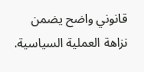قانوني واضح يضمن نزاهة العملية السياسية.